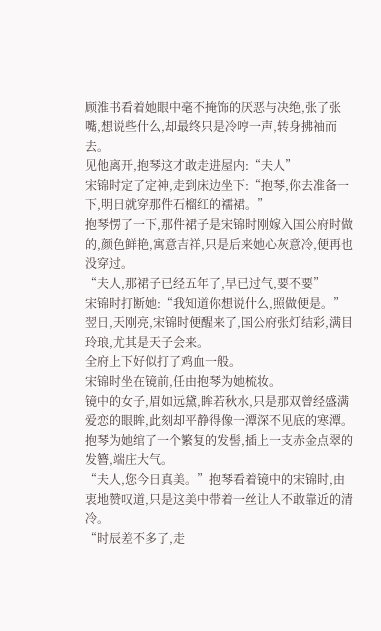顾淮书看着她眼中毫不掩饰的厌恶与决绝,张了张嘴,想说些什么,却最终只是冷哼一声,转身拂袖而去。
见他离开,抱琴这才敢走进屋内:“夫人”
宋锦时定了定神,走到床边坐下:“抱琴,你去准备一下,明日就穿那件石榴红的襦裙。”
抱琴愣了一下,那件裙子是宋锦时刚嫁入国公府时做的,颜色鲜艳,寓意吉祥,只是后来她心灰意冷,便再也没穿过。
“夫人,那裙子已经五年了,早已过气,要不要”
宋锦时打断她:“我知道你想说什么,照做便是。”
翌日,天刚亮,宋锦时便醒来了,国公府张灯结彩,满目玲琅,尤其是天子会来。
全府上下好似打了鸡血一般。
宋锦时坐在镜前,任由抱琴为她梳妆。
镜中的女子,眉如远黛,眸若秋水,只是那双曾经盛满爱恋的眼眸,此刻却平静得像一潭深不见底的寒潭。
抱琴为她绾了一个繁复的发髻,插上一支赤金点翠的发簪,端庄大气。
“夫人,您今日真美。”抱琴看着镜中的宋锦时,由衷地赞叹道,只是这美中带着一丝让人不敢靠近的清冷。
“时辰差不多了,走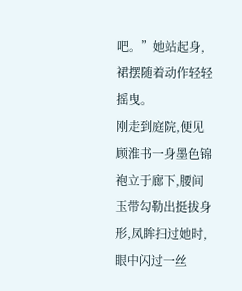吧。”她站起身,裙摆随着动作轻轻摇曳。
刚走到庭院,便见顾淮书一身墨色锦袍立于廊下,腰间玉带勾勒出挺拔身形,凤眸扫过她时,眼中闪过一丝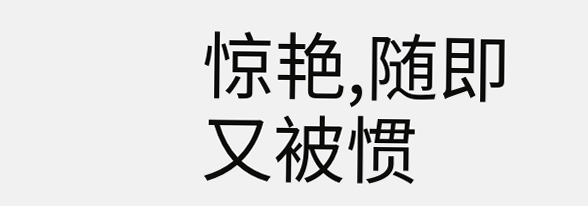惊艳,随即又被惯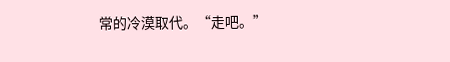常的冷漠取代。“走吧。”